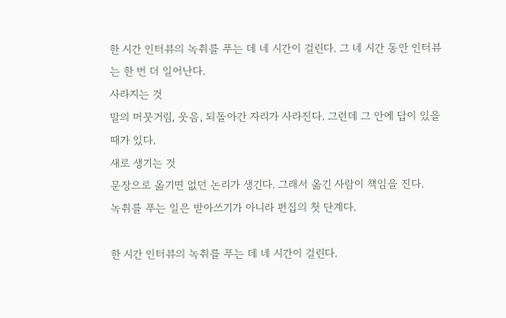한 시간 인터뷰의 녹취를 푸는 데 네 시간이 걸린다. 그 네 시간 동안 인터뷰는 한 번 더 일어난다.
사라지는 것
말의 머뭇거림, 웃음, 되돌아간 자리가 사라진다. 그런데 그 안에 답이 있을 때가 있다.
새로 생기는 것
문장으로 옮기면 없던 논리가 생긴다. 그래서 옮긴 사람이 책임을 진다.
녹취를 푸는 일은 받아쓰기가 아니라 편집의 첫 단계다.

한 시간 인터뷰의 녹취를 푸는 데 네 시간이 걸린다.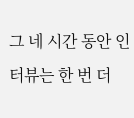그 네 시간 동안 인터뷰는 한 번 더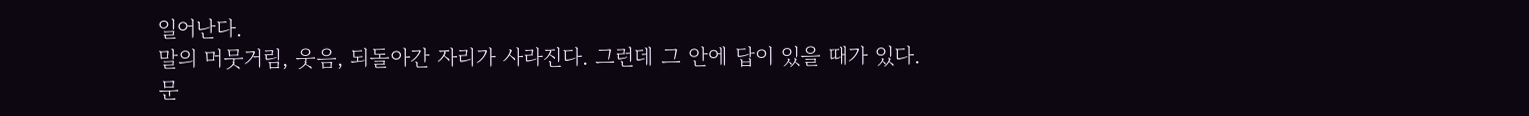일어난다.
말의 머뭇거림, 웃음, 되돌아간 자리가 사라진다. 그런데 그 안에 답이 있을 때가 있다.
문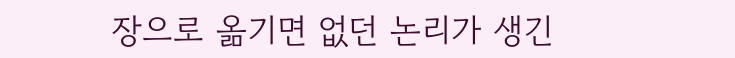장으로 옮기면 없던 논리가 생긴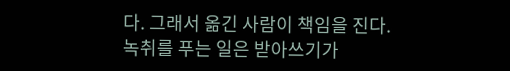다. 그래서 옮긴 사람이 책임을 진다.
녹취를 푸는 일은 받아쓰기가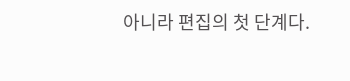아니라 편집의 첫 단계다.